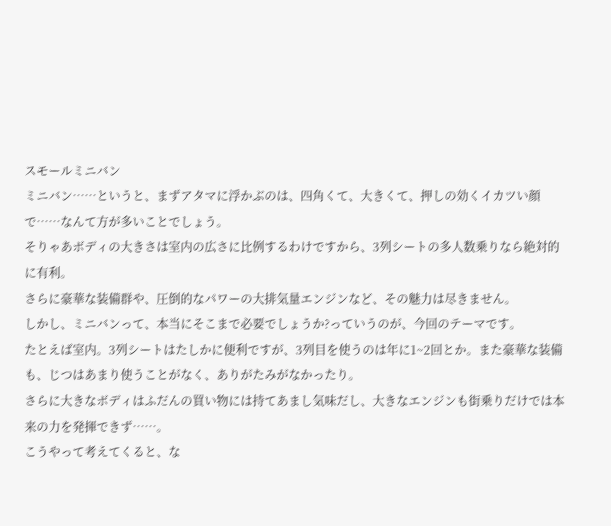スモールミニバン
ミニバン……というと、まずアタマに浮かぶのは、四角くて、大きくて、押しの効くイカツい顔で……なんて方が多いことでしょう。
そりゃあボディの大きさは室内の広さに比例するわけですから、3列シートの多人数乗りなら絶対的に有利。
さらに豪華な装備群や、圧倒的なパワーの大排気量エンジンなど、その魅力は尽きません。
しかし、ミニバンって、本当にそこまで必要でしょうか?っていうのが、今回のテーマです。
たとえば室内。3列シートはたしかに便利ですが、3列目を使うのは年に1~2回とか。また豪華な装備も、じつはあまり使うことがなく、ありがたみがなかったり。
さらに大きなボディはふだんの買い物には持てあまし気味だし、大きなエンジンも街乗りだけでは本来の力を発揮できず……。
こうやって考えてくると、な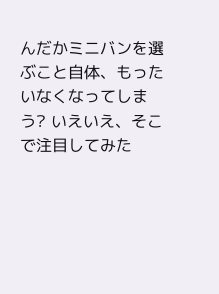んだかミニバンを選ぶこと自体、もったいなくなってしまう? いえいえ、そこで注目してみた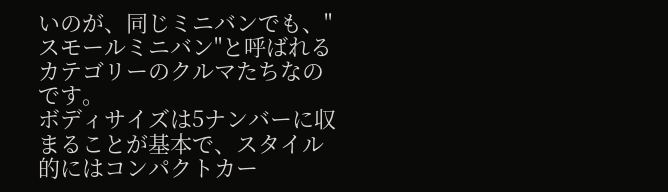いのが、同じミニバンでも、"スモールミニバン"と呼ばれるカテゴリーのクルマたちなのです。
ボディサイズは5ナンバーに収まることが基本で、スタイル的にはコンパクトカー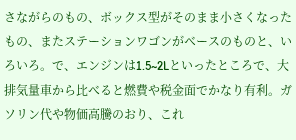さながらのもの、ボックス型がそのまま小さくなったもの、またステーションワゴンがベースのものと、いろいろ。で、エンジンは1.5~2Lといったところで、大排気量車から比べると燃費や税金面でかなり有利。ガソリン代や物価高騰のおり、これ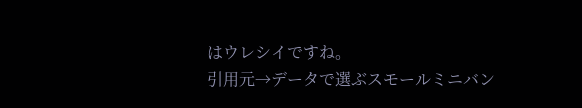はウレシイですね。
引用元→データで選ぶスモールミニバン